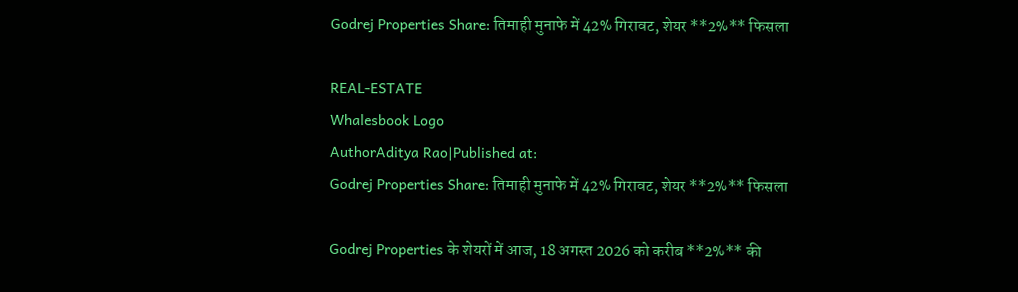Godrej Properties Share: तिमाही मुनाफे में 42% गिरावट, शेयर **2%** फिसला

REAL-ESTATE
Whalesbook Logo
AuthorAditya Rao|Published at:
Godrej Properties Share: तिमाही मुनाफे में 42% गिरावट, शेयर **2%** फिसला

Godrej Properties के शेयरों में आज, 18 अगस्त 2026 को करीब **2%** की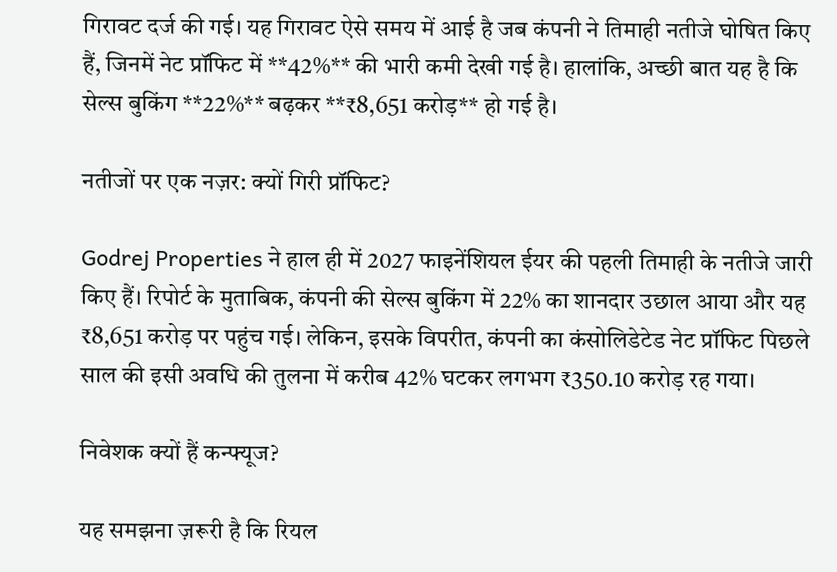गिरावट दर्ज की गई। यह गिरावट ऐसे समय में आई है जब कंपनी ने तिमाही नतीजे घोषित किए हैं, जिनमें नेट प्रॉफिट में **42%** की भारी कमी देखी गई है। हालांकि, अच्छी बात यह है कि सेल्स बुकिंग **22%** बढ़कर **₹8,651 करोड़** हो गई है।

नतीजों पर एक नज़र: क्यों गिरी प्रॉफिट?

Godrej Properties ने हाल ही में 2027 फाइनेंशियल ईयर की पहली तिमाही के नतीजे जारी किए हैं। रिपोर्ट के मुताबिक, कंपनी की सेल्स बुकिंग में 22% का शानदार उछाल आया और यह ₹8,651 करोड़ पर पहुंच गई। लेकिन, इसके विपरीत, कंपनी का कंसोलिडेटेड नेट प्रॉफिट पिछले साल की इसी अवधि की तुलना में करीब 42% घटकर लगभग ₹350.10 करोड़ रह गया।

निवेशक क्यों हैं कन्फ्यूज?

यह समझना ज़रूरी है कि रियल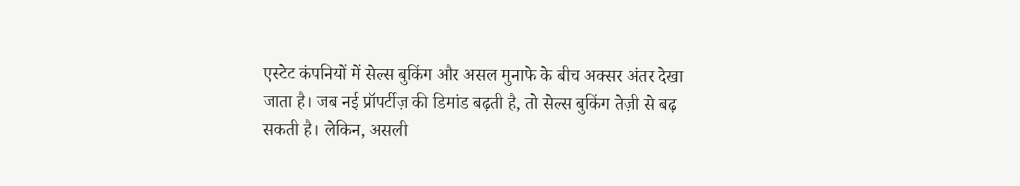एस्टेट कंपनियों में सेल्स बुकिंग और असल मुनाफे के बीच अक्सर अंतर देखा जाता है। जब नई प्रॉपर्टीज़ की डिमांड बढ़ती है, तो सेल्स बुकिंग तेज़ी से बढ़ सकती है। लेकिन, असली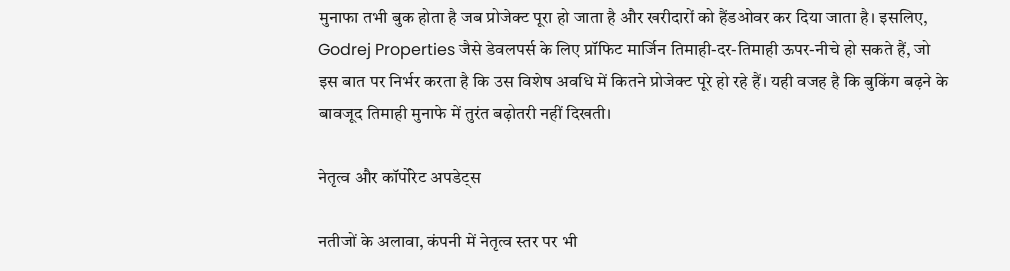मुनाफा तभी बुक होता है जब प्रोजेक्ट पूरा हो जाता है और खरीदारों को हैंडओवर कर दिया जाता है। इसलिए, Godrej Properties जैसे डेवलपर्स के लिए प्रॉफिट मार्जिन तिमाही-दर-तिमाही ऊपर-नीचे हो सकते हैं, जो इस बात पर निर्भर करता है कि उस विशेष अवधि में कितने प्रोजेक्ट पूरे हो रहे हैं। यही वजह है कि बुकिंग बढ़ने के बावजूद तिमाही मुनाफे में तुरंत बढ़ोतरी नहीं दिखती।

नेतृत्व और कॉर्पोरेट अपडेट्स

नतीजों के अलावा, कंपनी में नेतृत्व स्तर पर भी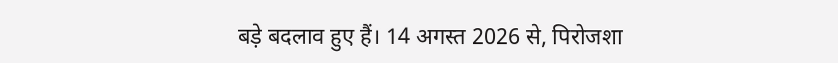बड़े बदलाव हुए हैं। 14 अगस्त 2026 से, पिरोजशा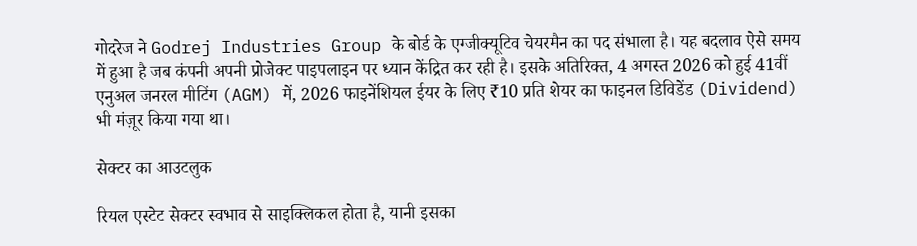गोदरेज ने Godrej Industries Group के बोर्ड के एग्जीक्यूटिव चेयरमैन का पद संभाला है। यह बदलाव ऐसे समय में हुआ है जब कंपनी अपनी प्रोजेक्ट पाइपलाइन पर ध्यान केंद्रित कर रही है। इसके अतिरिक्त, 4 अगस्त 2026 को हुई 41वीं एनुअल जनरल मीटिंग (AGM) में, 2026 फाइनेंशियल ईयर के लिए ₹10 प्रति शेयर का फाइनल डिविडेंड (Dividend) भी मंज़ूर किया गया था।

सेक्टर का आउटलुक

रियल एस्टेट सेक्टर स्वभाव से साइक्लिकल होता है, यानी इसका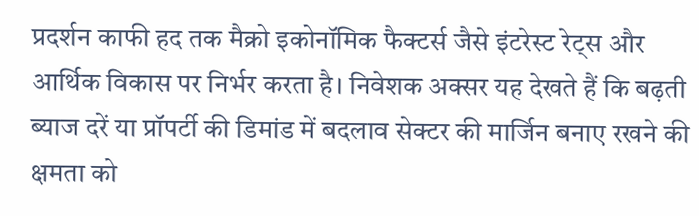प्रदर्शन काफी हद तक मैक्रो इकोनॉमिक फैक्टर्स जैसे इंटरेस्ट रेट्स और आर्थिक विकास पर निर्भर करता है। निवेशक अक्सर यह देखते हैं कि बढ़ती ब्याज दरें या प्रॉपर्टी की डिमांड में बदलाव सेक्टर की मार्जिन बनाए रखने की क्षमता को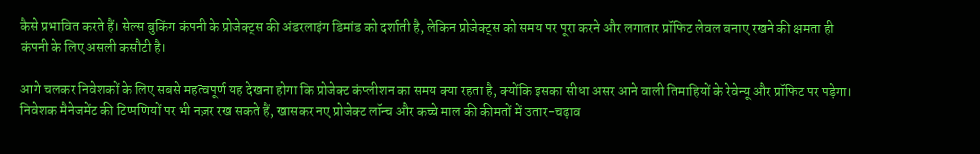कैसे प्रभावित करते हैं। सेल्स बुकिंग कंपनी के प्रोजेक्ट्स की अंडरलाइंग डिमांड को दर्शाती है, लेकिन प्रोजेक्ट्स को समय पर पूरा करने और लगातार प्रॉफिट लेवल बनाए रखने की क्षमता ही कंपनी के लिए असली कसौटी है।

आगे चलकर निवेशकों के लिए सबसे महत्वपूर्ण यह देखना होगा कि प्रोजेक्ट कंप्लीशन का समय क्या रहता है, क्योंकि इसका सीधा असर आने वाली तिमाहियों के रेवेन्यू और प्रॉफिट पर पड़ेगा। निवेशक मैनेजमेंट की टिप्पणियों पर भी नज़र रख सकते हैं, खासकर नए प्रोजेक्ट लॉन्च और कच्चे माल की कीमतों में उतार-चढ़ाव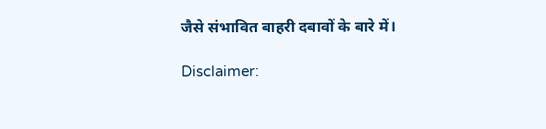जैसे संभावित बाहरी दबावों के बारे में।

Disclaimer: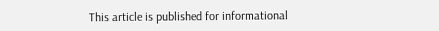This article is published for informational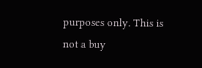purposes only. This is not a buy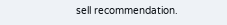sell recommendation.